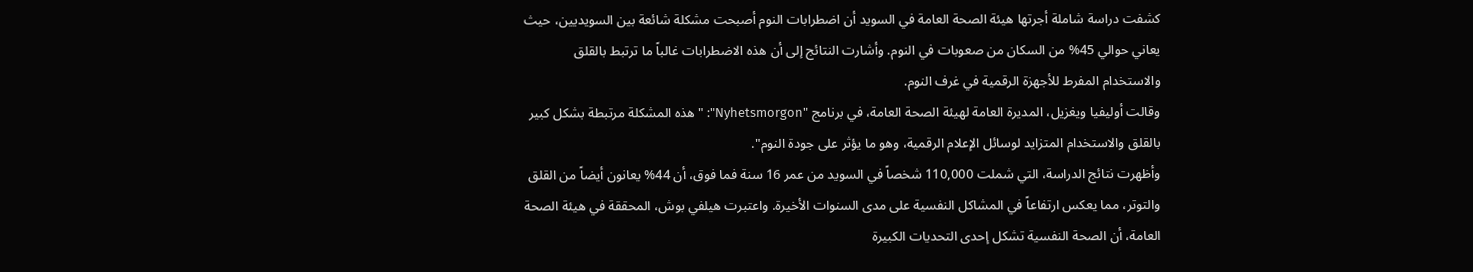كشفت دراسة شاملة أجرتها هيئة الصحة العامة في السويد أن اضطرابات النوم أصبحت مشكلة شائعة بين السويديين، حيث يعاني حوالي 45% من السكان من صعوبات في النوم. وأشارت النتائج إلى أن هذه الاضطرابات غالباً ما ترتبط بالقلق والاستخدام المفرط للأجهزة الرقمية في غرف النوم.
وقالت أوليفيا ويغزيل، المديرة العامة لهيئة الصحة العامة، في برنامج "Nyhetsmorgon": "هذه المشكلة مرتبطة بشكل كبير بالقلق والاستخدام المتزايد لوسائل الإعلام الرقمية، وهو ما يؤثر على جودة النوم".
وأظهرت نتائج الدراسة، التي شملت 110,000 شخصاً في السويد من عمر 16 سنة فما فوق، أن 44% يعانون أيضاً من القلق والتوتر، مما يعكس ارتفاعاً في المشاكل النفسية على مدى السنوات الأخيرة. واعتبرت هيلفي بوش، المحققة في هيئة الصحة العامة، أن الصحة النفسية تشكل إحدى التحديات الكبيرة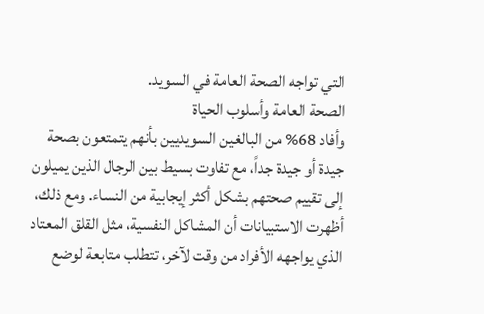التي تواجه الصحة العامة في السويد.
الصحة العامة وأسلوب الحياة
وأفاد 68% من البالغين السويديين بأنهم يتمتعون بصحة جيدة أو جيدة جداً، مع تفاوت بسيط بين الرجال الذين يميلون إلى تقييم صحتهم بشكل أكثر إيجابية من النساء. ومع ذلك، أظهرت الاستبيانات أن المشاكل النفسية، مثل القلق المعتاد الذي يواجهه الأفراد من وقت لآخر، تتطلب متابعة لوضع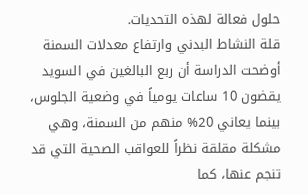حلول فعالة لهذه التحديات.
قلة النشاط البدني وارتفاع معدلات السمنة
أوضحت الدراسة أن ربع البالغين في السويد يقضون 10 ساعات يومياً في وضعية الجلوس، بينما يعاني 20% منهم من السمنة، وهي مشكلة مقلقة نظراً للعواقب الصحية التي قد تنجم عنها، كما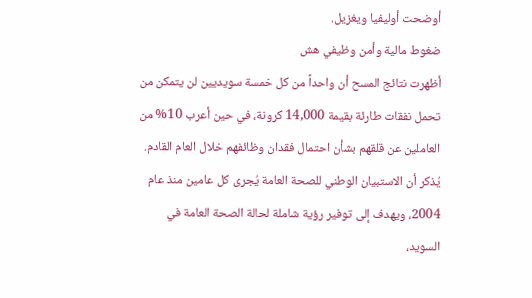أوضحت أوليفيا ويغزيل.
ضغوط مالية وأمن وظيفي هش
أظهرت نتائج المسح أن واحداً من كل خمسة سويديين لن يتمكن من تحمل نفقات طارئة بقيمة 14,000 كرونة، في حين أعرب 10% من العاملين عن قلقهم بشأن احتمال فقدان وظائفهم خلال العام القادم.
يُذكر أن الاستبيان الوطني للصحة العامة يُجرى كل عامين منذ عام 2004، ويهدف إلى توفير رؤية شاملة لحالة الصحة العامة في السويد،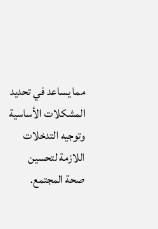مما يساعد في تحديد المشكلات الأساسية وتوجيه التدخلات اللازمة لتحسين صحة المجتمع.